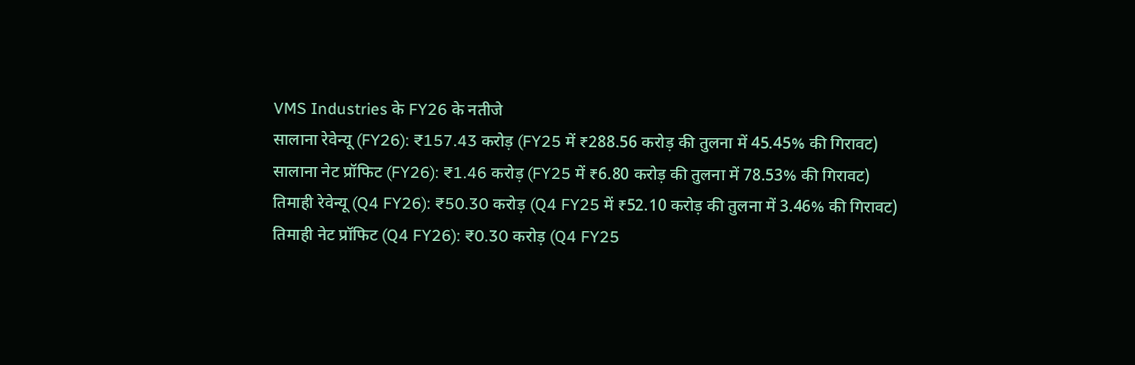VMS Industries के FY26 के नतीजे
सालाना रेवेन्यू (FY26): ₹157.43 करोड़ (FY25 में ₹288.56 करोड़ की तुलना में 45.45% की गिरावट)
सालाना नेट प्रॉफिट (FY26): ₹1.46 करोड़ (FY25 में ₹6.80 करोड़ की तुलना में 78.53% की गिरावट)
तिमाही रेवेन्यू (Q4 FY26): ₹50.30 करोड़ (Q4 FY25 में ₹52.10 करोड़ की तुलना में 3.46% की गिरावट)
तिमाही नेट प्रॉफिट (Q4 FY26): ₹0.30 करोड़ (Q4 FY25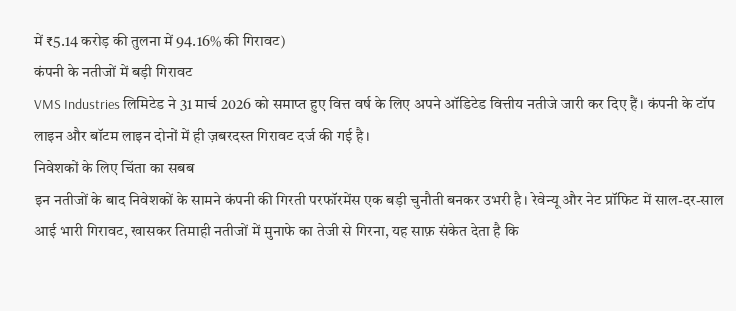में ₹5.14 करोड़ की तुलना में 94.16% की गिरावट)
कंपनी के नतीजों में बड़ी गिरावट
VMS Industries लिमिटेड ने 31 मार्च 2026 को समाप्त हुए वित्त वर्ष के लिए अपने ऑडिटेड वित्तीय नतीजे जारी कर दिए हैं। कंपनी के टॉप लाइन और बॉटम लाइन दोनों में ही ज़बरदस्त गिरावट दर्ज की गई है।
निवेशकों के लिए चिंता का सबब
इन नतीजों के बाद निवेशकों के सामने कंपनी की गिरती परफॉरमेंस एक बड़ी चुनौती बनकर उभरी है। रेवेन्यू और नेट प्रॉफिट में साल-दर-साल आई भारी गिरावट, खासकर तिमाही नतीजों में मुनाफे का तेजी से गिरना, यह साफ़ संकेत देता है कि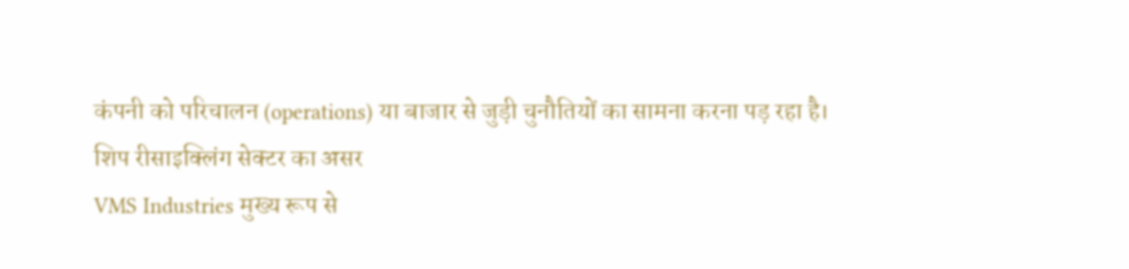कंपनी को परिचालन (operations) या बाजार से जुड़ी चुनौतियों का सामना करना पड़ रहा है।
शिप रीसाइक्लिंग सेक्टर का असर
VMS Industries मुख्य रूप से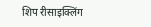शिप रीसाइक्लिंग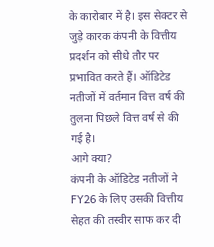के कारोबार में है। इस सेक्टर से जुड़े कारक कंपनी के वित्तीय प्रदर्शन को सीधे तौर पर प्रभावित करते हैं। ऑडिटेड नतीजों में वर्तमान वित्त वर्ष की तुलना पिछले वित्त वर्ष से की गई है।
आगे क्या?
कंपनी के ऑडिटेड नतीजों ने FY26 के लिए उसकी वित्तीय सेहत की तस्वीर साफ कर दी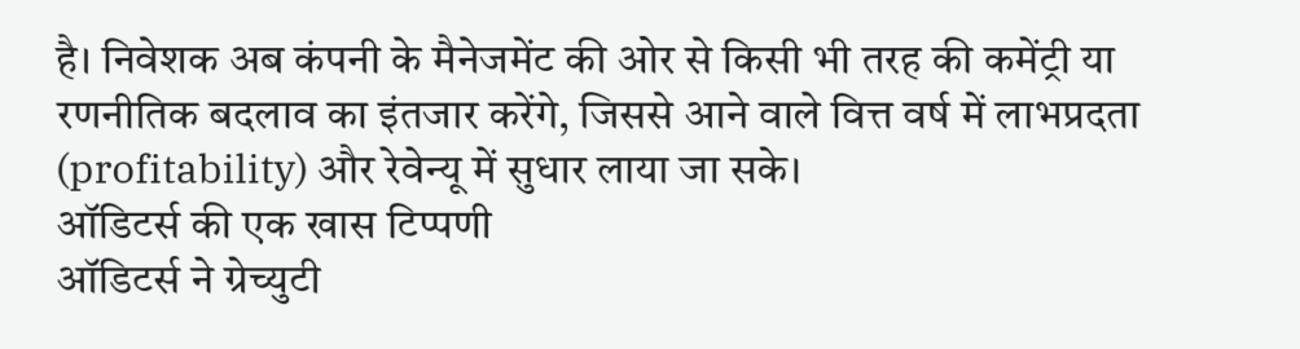है। निवेशक अब कंपनी के मैनेजमेंट की ओर से किसी भी तरह की कमेंट्री या रणनीतिक बदलाव का इंतजार करेंगे, जिससे आने वाले वित्त वर्ष में लाभप्रदता (profitability) और रेवेन्यू में सुधार लाया जा सके।
ऑडिटर्स की एक खास टिप्पणी
ऑडिटर्स ने ग्रेच्युटी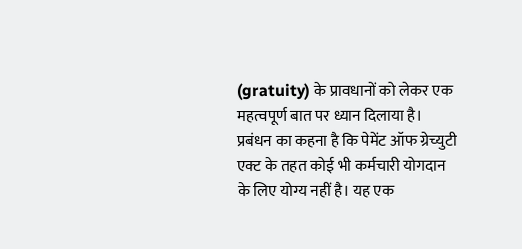(gratuity) के प्रावधानों को लेकर एक महत्वपूर्ण बात पर ध्यान दिलाया है। प्रबंधन का कहना है कि पेमेंट ऑफ ग्रेच्युटी एक्ट के तहत कोई भी कर्मचारी योगदान के लिए योग्य नहीं है। यह एक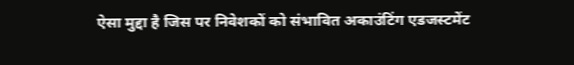ऐसा मुद्दा है जिस पर निवेशकों को संभावित अकाउंटिंग एडजस्टमेंट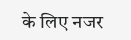के लिए नजर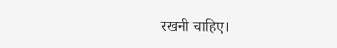रखनी चाहिए।